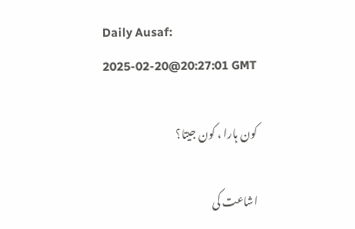Daily Ausaf:
2025-02-20@20:27:01 GMT

کون ہارا ، کون جیتا؟

اشاعت کی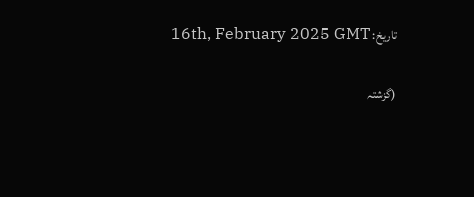تاریخ: 16th, February 2025 GMT

(گزشتہ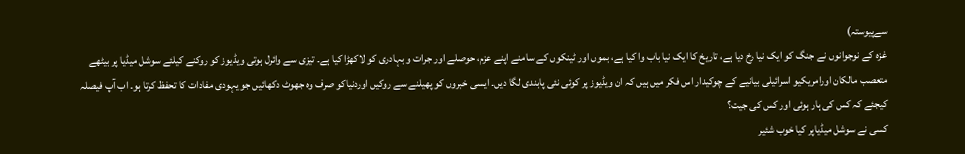سےپیوستہ)
غزہ کے نوجوانوں نے جنگ کو ایک نیا رخ دیا ہے، تاریخ کا ایک نیا باب وا کیا ہے، بموں اور ٹینکوں کے سامنے اپنے عزم، حوصلے اور جرات و بہادری کو لاکھڑا کیا ہے۔ تیزی سے وائرل ہوتی ویڈیوز کو روکنے کیلئے سوشل میڈیا پر بیٹھے متعصب مالکان اورامریکیو اسرائیلی بیانیے کے چوکیدار اس فکر میں ہیں کہ ان ویڈیوز پر کوئی نئی پابندی لگا دیں۔ ایسی خبروں کو پھیلنے سے روکیں اوردنیاکو صرف وہ جھوٹ دکھائیں جو یہودی مفادات کا تحفظ کرتا ہو۔ اب آپ فیصلہ کیجئے کہ کس کی ہار ہوئی اور کس کی جیت؟
کسی نے سوشل میڈیاپر کیا خوب شئیر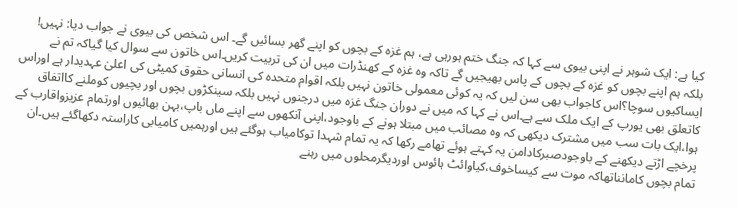کیا ہے: ایک شوہر نے اپنی بیوی سے کہا کہ جنگ ختم ہورہی ہے، ہم غزہ کے بچوں کو اپنے گھر بسائیں گے۔ اس شخص کی بیوی نے جواب دیا: نہیں! بلکہ ہم اپنے بچوں کو غزہ کے بچوں کے پاس بھیجیں گے تاکہ وہ غزہ کے کھنڈرات میں ان کی تربیت کریں۔اس خاتون سے سوال کیا گیاکہ تم نے ایساکیوں سوچا؟اس کاجواب بھی سن لیں کہ یہ کوئی معمولی خاتون نہیں بلکہ اقوام متحدہ کی انسانی حقوق کمیٹی کی اعلیٰ عہدیدار ہے اوراس کاتعلق بھی یورپ کے ایک ملک سے ہے۔اس نے کہا کہ میں نے دوران جنگ غزہ میں درجنوں نہیں بلکہ سینکڑوں بچوں اور بچیوں کوملنے کااتفاق ہوا،ایک بات سب میں مشترک دیکھی کہ وہ مصائب میں مبتلا ہونے کے باوجود،اپنی آنکھوں سے اپنے ماں باپ،بہن بھائیوں اورتمام عزیزواقارب کے پرخچے اڑتے دیکھنے کے باوجودصبرکادامن یہ کہتے ہوئے تھامے رکھا کہ یہ تمام شہدا توکامیاب ہوگئے ہیں اورہمیں کامیابی کاراستہ دکھاگئے ہیں۔ان تمام بچوں کامانناتھاکہ موت سے کیساخوف،کیاوائٹ ہائوس اوردیگرمحلوں میں رہنے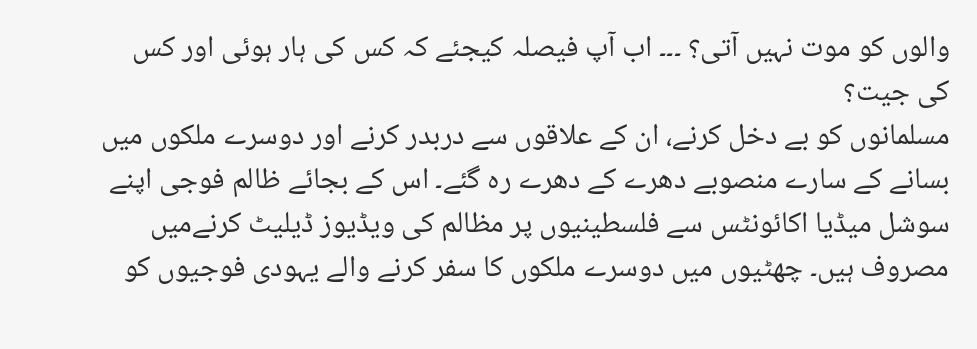والوں کو موت نہیں آتی؟ ۔۔۔ اب آپ فیصلہ کیجئے کہ کس کی ہار ہوئی اور کس کی جیت؟
مسلمانوں کو بے دخل کرنے، ان کے علاقوں سے دربدر کرنے اور دوسرے ملکوں میں بسانے کے سارے منصوبے دھرے کے دھرے رہ گئے۔ اس کے بجائے ظالم فوجی اپنے سوشل میڈیا اکائونٹس سے فلسطینیوں پر مظالم کی ویڈیوز ڈیلیٹ کرنےمیں مصروف ہیں۔ چھٹیوں میں دوسرے ملکوں کا سفر کرنے والے یہودی فوجیوں کو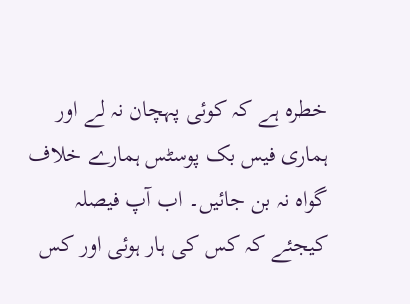خطرہ ہے کہ کوئی پہچان نہ لے اور ہماری فیس بک پوسٹس ہمارے خلاف گواہ نہ بن جائیں۔ اب آپ فیصلہ کیجئے کہ کس کی ہار ہوئی اور کس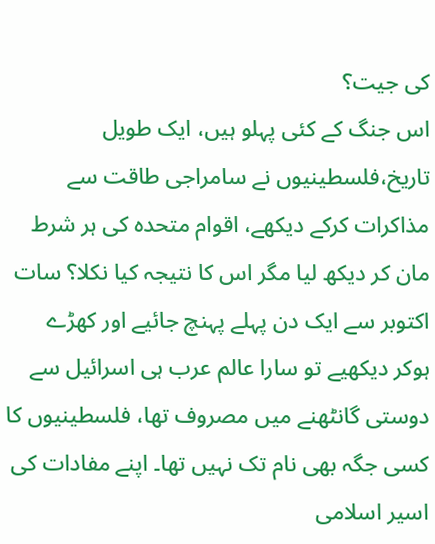کی جیت؟
اس جنگ کے کئی پہلو ہیں، ایک طویل تاریخ،فلسطینیوں نے سامراجی طاقت سے مذاکرات کرکے دیکھے، اقوام متحدہ کی ہر شرط مان کر دیکھ لیا مگر اس کا نتیجہ کیا نکلا؟ سات اکتوبر سے ایک دن پہلے پہنچ جائیے اور کھڑے ہوکر دیکھیے تو سارا عالم عرب ہی اسرائیل سے دوستی گانٹھنے میں مصروف تھا، فلسطینیوں کا کسی جگہ بھی نام تک نہیں تھا۔ اپنے مفادات کی اسیر اسلامی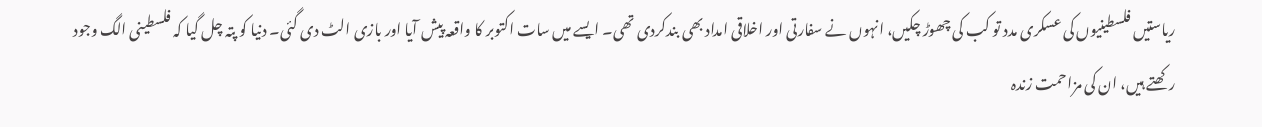ریاستیں فلسطینیوں کی عسکری مدد تو کب کی چھوڑ چکیں، انہوں نے سفارتی اور اخلاقی امداد بھی بندکردی تھی۔ ایسے میں سات اکتوبر کا واقعہ پیش آیا اور بازی الٹ دی گئی۔ دنیا کو پتہ چل گیا کہ فلسطینی الگ وجود رکھتے ہیں، ان کی مزاحمت زندہ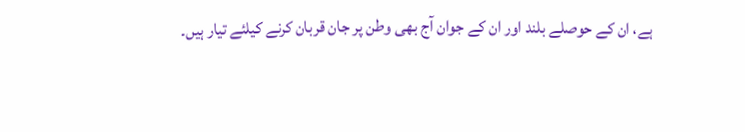ہے، ان کے حوصلے بلند اور ان کے جوان آج بھی وطن پر جان قربان کرنے کیلئے تیار ہیں۔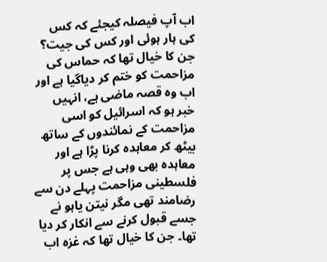اب آپ فیصلہ کیجئے کہ کس کی ہار ہوئی اور کس کی جیت؟
جن کا خیال تھا کہ حماس کی مزاحمت کو ختم کر دیاگیا ہے اور اب وہ قصہ ماضی ہے، انہیں خبر ہو کہ اسرائیل کو اسی مزاحمت کے نمائندوں کے ساتھ بیٹھ کر معاہدہ کرنا پڑا ہے اور معاہدہ بھی وہی ہے جس پر فلسطینی مزاحمت پہلے دن سے رضامند تھی مگر نیتن یاہو نے جسے قبول کرنے سے انکار کر دیا تھا۔ جن کا خیال تھا کہ غزہ اب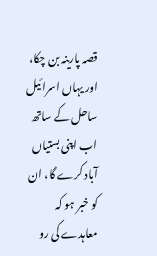قصہ پارینہ بن چکا، اور یہاں اسرائیل ساحل کے ساتھ اب اپنی بستیاں آباد کرے گا، ان کو خبر ہو کہ معاہدے کی رو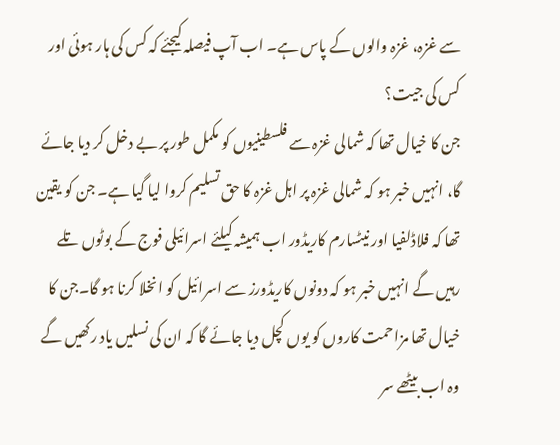سے غزہ، غزہ والوں کے پاس ہے۔ اب آپ فیصلہ کیجئے کہ کس کی ہار ہوئی اور کس کی جیت؟
جن کا خیال تھا کہ شمالی غزہ سے فلسطینیوں کو مکمل طور پر بے دخل کر دیا جائے گا، انہیں خبر ہو کہ شمالی غزہ پر اہل غزہ کا حق تسلیم کروا لیا گیا ہے۔ جن کو یقین تھا کہ فلاڈلفیا اور نیٹسارم کاریڈور اب ہمیشہ کیلئے اسرائیلی فوج کے بوٹوں تلے رہیں گے انہیں خبر ہو کہ دونوں کاریڈورز سے اسرائیل کو انخلا کرنا ہو گا۔جن کا خیال تھا مزاحمت کاروں کو یوں کچل دیا جائے گا کہ ان کی نسلیں یاد رکھیں گے وہ اب بیٹھے سر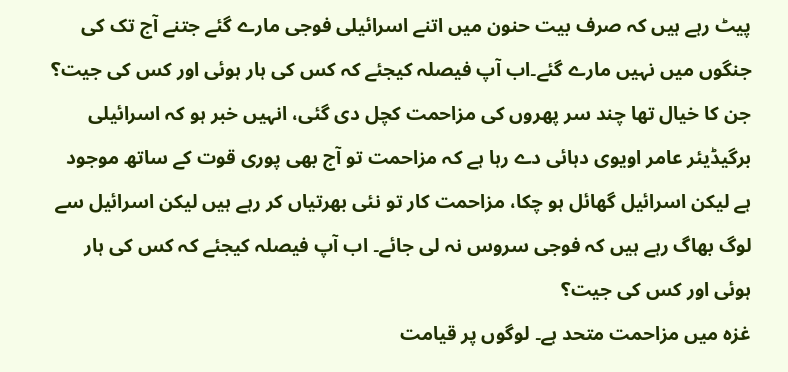پیٹ رہے ہیں کہ صرف بیت حنون میں اتنے اسرائیلی فوجی مارے گئے جتنے آج تک کی جنگوں میں نہیں مارے گئے۔اب آپ فیصلہ کیجئے کہ کس کی ہار ہوئی اور کس کی جیت؟
جن کا خیال تھا چند سر پھروں کی مزاحمت کچل دی گئی، انہیں خبر ہو کہ اسرائیلی برگیڈیئر عامر اویوی دہائی دے رہا ہے کہ مزاحمت تو آج بھی پوری قوت کے ساتھ موجود ہے لیکن اسرائیل گھائل ہو چکا، مزاحمت کار تو نئی بھرتیاں کر رہے ہیں لیکن اسرائیل سے لوگ بھاگ رہے ہیں کہ فوجی سروس نہ لی جائے۔ اب آپ فیصلہ کیجئے کہ کس کی ہار ہوئی اور کس کی جیت؟
غزہ میں مزاحمت متحد ہے۔ لوگوں پر قیامت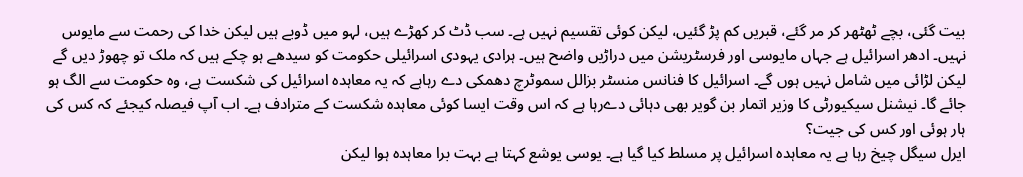بیت گئی، بچے ٹھٹھر کر مر گئے، قبریں کم پڑ گئیں، لیکن کوئی تقسیم نہیں ہے۔ سب ڈٹ کر کھڑے ہیں، لہو میں ڈوبے ہیں لیکن خدا کی رحمت سے مایوس نہیں۔ ادھر اسرائیل ہے جہاں مایوسی اور فرسٹریشن میں دراڑیں واضح ہیں۔ ہرادی یہودی اسرائیلی حکومت کو سیدھے ہو چکے ہیں کہ ملک تو چھوڑ دیں گے لیکن لڑائی میں شامل نہیں ہوں گے۔ اسرائیل کا فنانس منسٹر بزالل سموٹرچ دھمکی دے رہاہے کہ یہ معاہدہ اسرائیل کی شکست ہے، وہ حکومت سے الگ ہو جائے گا۔ نیشنل سیکیورٹی کا وزیر اتمار بن گویر بھی دہائی دےرہا ہے کہ اس وقت ایسا کوئی معاہدہ شکست کے مترادف ہے۔ اب آپ فیصلہ کیجئے کہ کس کی ہار ہوئی اور کس کی جیت؟
ایرل سیگل چیخ رہا ہے یہ معاہدہ اسرائیل پر مسلط کیا گیا ہے۔ یوسی یوشع کہتا ہے بہت برا معاہدہ ہوا لیکن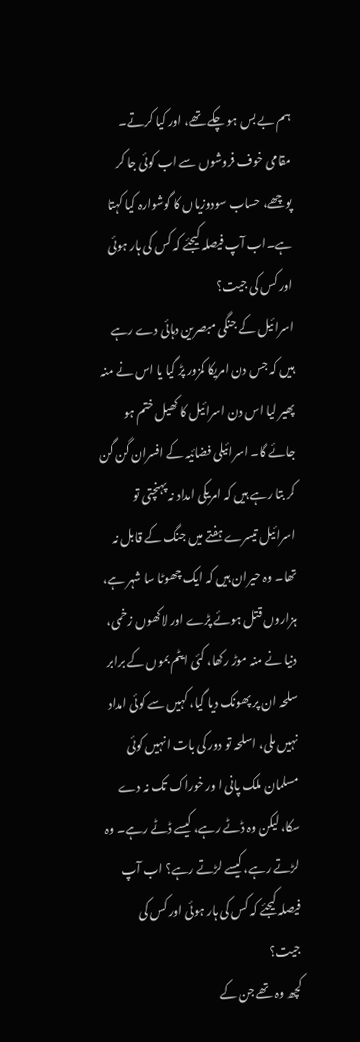ہم بے بس ہو چکے تھے، اور کیا کرتے۔ مقامی خوف فروشوں سے اب کوئی جا کر پوچھے، حساب سودوزیاں کا گوشوارہ کیا کہتا ہے۔اب آپ فیصلہ کیجئے کہ کس کی ہار ہوئی اور کس کی جیت؟
اسرائیل کے جنگی مبصرین دہائی دے رہے ہیں کہ جس دن امریکا کمزور پڑ گیا یا اس نے منہ پھیر لیا اس دن اسرائیل کا کھیل ختم ہو جائے گا۔ اسرائیلی فضائیہ کے افسران گن گن کر بتا رہے ہیں کہ امریکی امداد نہ پہنچتی تو اسرائیل تیسرے ہفتے میں جنگ کے قابل نہ تھا۔ وہ حیران ہیں کہ ایک چھوٹا سا شہر ہے، ہزاروں قتل ہوئے پڑے اور لاکھوں زخمی، دنیا نے منہ موڑ رکھا، کئی ایٹم بموں کے برابر سلحہ ان پر پھونک دیا گیا، کہیں سے کوئی امداد نہیں ملی، اسلحہ تو دور کی بات انہیں کوئی مسلمان ملک پانی ا ور خوراک تک نہ دے سکا، لیکن وہ ڈٹے رہے، کیسے ڈٹے رہے۔ وہ لڑتے رہے، کیسے لڑتے رہے؟ اب آپ فیصلہ کیجئے کہ کس کی ہار ہوئی اور کس کی جیت؟
کچھ وہ تھے جن کے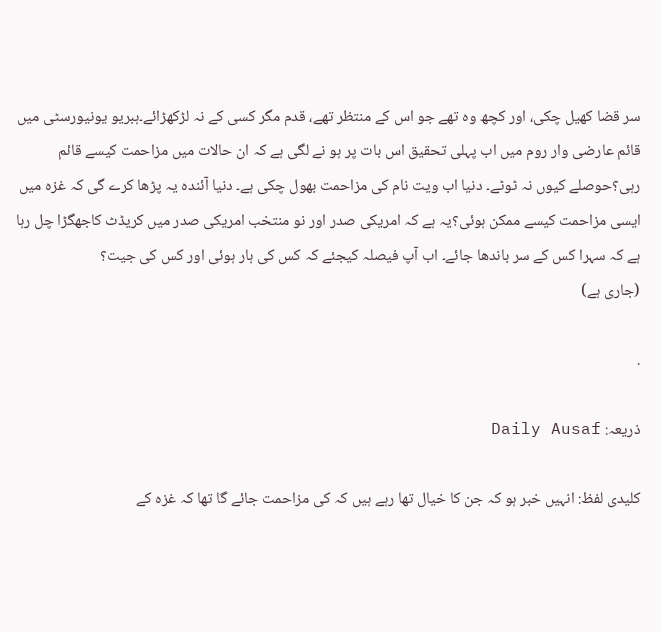سر قضا کھیل چکی، اور کچھ وہ تھے جو اس کے منتظر تھے، قدم مگر کسی کے نہ لڑکھڑائے۔ہبریو یونیورسٹی میں قائم عارضی وار روم میں اب پہلی تحقیق اس بات پر ہو نے لگی ہے کہ ان حالات میں مزاحمت کیسے قائم رہی؟حوصلے کیوں نہ ٹوٹے۔ دنیا اب ویت نام کی مزاحمت بھول چکی ہے۔ دنیا آئندہ یہ پڑھا کرے گی کہ غزہ میں ایسی مزاحمت کیسے ممکن ہوئی؟یہ ہے کہ امریکی صدر اور نو منتخب امریکی صدر میں کریڈٹ کاجھگڑا چل رہا ہے کہ سہرا کس کے سر باندھا جائے۔ اب آپ فیصلہ کیجئے کہ کس کی ہار ہوئی اور کس کی جیت؟
(جاری ہے)

.

ذریعہ: Daily Ausaf

کلیدی لفظ: انہیں خبر ہو کہ جن کا خیال تھا رہے ہیں کہ کی مزاحمت جائے گا تھا کہ غزہ کے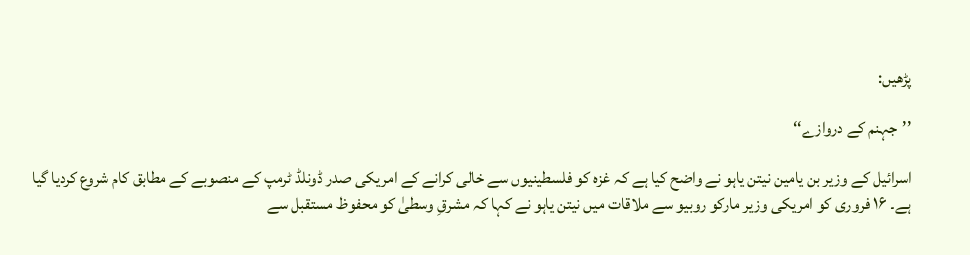پڑھیں:

’’جہنم کے دروازے‘‘

اسرائیل کے وزیر بن یامین نیتن یاہو نے واضح کیا ہے کہ غزہ کو فلسطینیوں سے خالی کرانے کے امریکی صدر ڈونلڈ ٹرمپ کے منصوبے کے مطابق کام شروع کردیا گیا ہے۔ ۱۶ فروری کو امریکی وزیر مارکو روبیو سے ملاقات میں نیتن یاہو نے کہا کہ مشرقِ وسطیٰ کو محفوظ مستقبل سے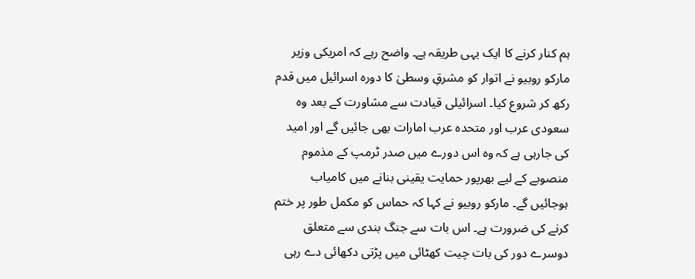ہم کنار کرنے کا ایک یہی طریقہ ہے۔ واضح رہے کہ امریکی وزیر مارکو روبیو نے اتوار کو مشرقِ وسطیٰ کا دورہ اسرائیل میں قدم رکھ کر شروع کیا۔ اسرائیلی قیادت سے مشاورت کے بعد وہ سعودی عرب اور متحدہ عرب امارات بھی جائیں گے اور امید کی جارہی ہے کہ وہ اس دورے میں صدر ٹرمپ کے مذموم منصوبے کے لیے بھرپور حمایت یقینی بنانے میں کامیاب ہوجائیں گے۔ مارکو روبیو نے کہا کہ حماس کو مکمل طور پر ختم کرنے کی ضرورت ہے۔ اس بات سے جنگ بندی سے متعلق دوسرے دور کی بات چیت کھٹائی میں پڑتی دکھائی دے رہی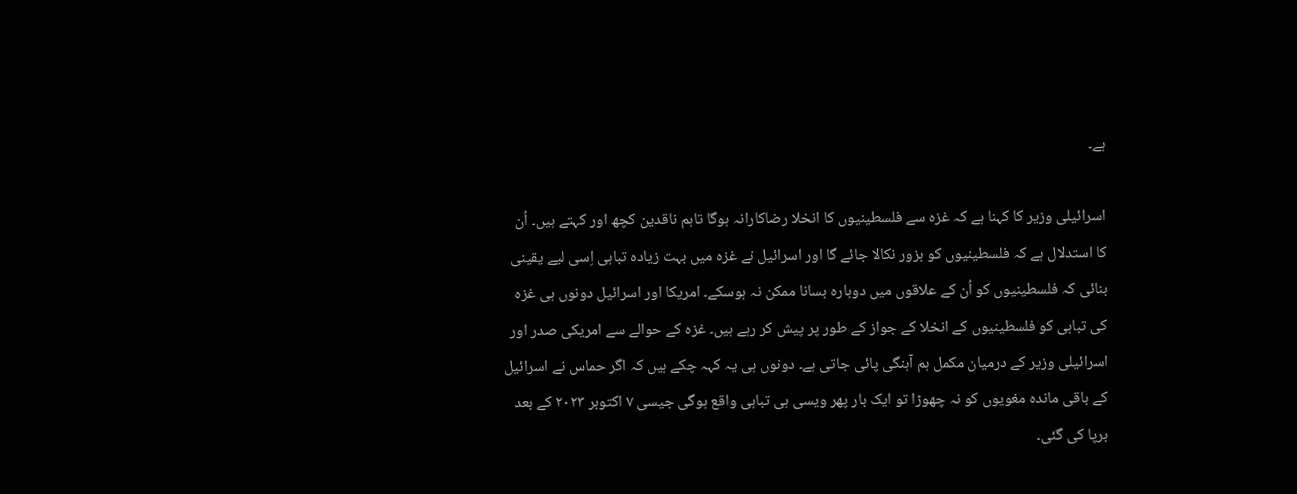ہے۔

اسرائیلی وزیر کا کہنا ہے کہ غزہ سے فلسطینیوں کا انخلا رضاکارانہ ہوگا تاہم ناقدین کچھ اور کہتے ہیں۔ اُن کا استدلال ہے کہ فلسطینیوں کو بزور نکالا جائے گا اور اسرائیل نے غزہ میں بہت زیادہ تباہی اِسی لیے یقینی بنائی کہ فلسطینیوں کو اُن کے علاقوں میں دوبارہ بسانا ممکن نہ ہوسکے۔ امریکا اور اسرائیل دونوں ہی غزہ کی تباہی کو فلسطینیوں کے انخلا کے جواز کے طور پر پیش کر رہے ہیں۔ غزہ کے حوالے سے امریکی صدر اور اسرائیلی وزیر کے درمیان مکمل ہم آہنگی پائی جاتی ہے۔ دونوں ہی یہ کہہ چکے ہیں کہ اگر حماس نے اسرائیل کے باقی ماندہ مغویوں کو نہ چھوڑا تو ایک بار پھر ویسی ہی تباہی واقع ہوگی جیسی ۷ اکتوبر ۲۰۲۳ کے بعد برپا کی گئی۔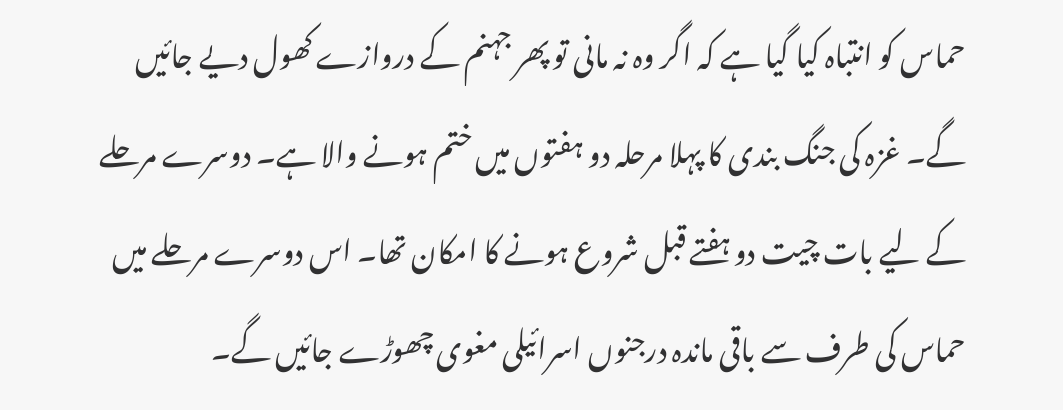حماس کو انتباہ کیا گیا ہے کہ اگر وہ نہ مانی تو پھر جہنم کے دروازے کھول دیے جائیں گے۔ غزہ کی جنگ بندی کا پہلا مرحلہ دو ہفتوں میں ختم ہونے والا ہے۔ دوسرے مرحلے کے لیے بات چیت دو ہفتے قبل شروع ہونے کا امکان تھا۔ اس دوسرے مرحلے میں حماس کی طرف سے باقی ماندہ درجنوں اسرائیلی مغوی چھوڑے جائیں گے۔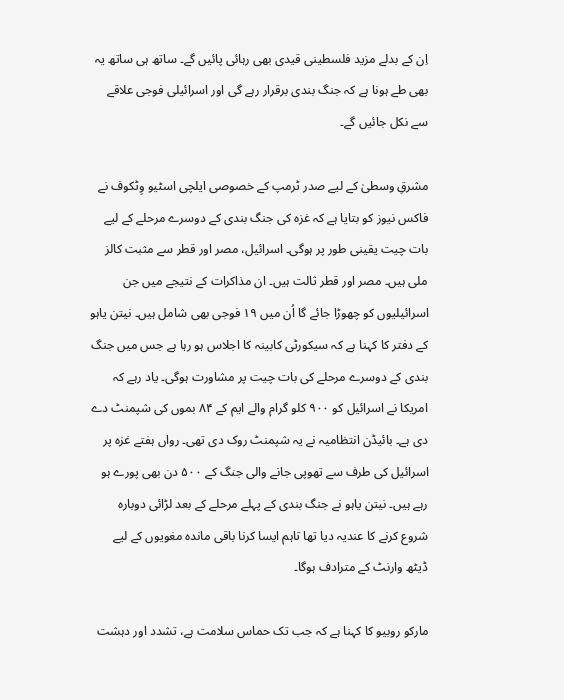اِن کے بدلے مزید فلسطینی قیدی بھی رہائی پائیں گے۔ ساتھ ہی ساتھ یہ بھی طے ہونا ہے کہ جنگ بندی برقرار رہے گی اور اسرائیلی فوجی علاقے سے نکل جائیں گے۔

مشرقِ وسطیٰ کے لیے صدر ٹرمپ کے خصوصی ایلچی اسٹیو وِٹکوف نے فاکس نیوز کو بتایا ہے کہ غزہ کی جنگ بندی کے دوسرے مرحلے کے لیے بات چیت یقینی طور پر ہوگی۔ اسرائیل، مصر اور قطر سے مثبت کالز ملی ہیں۔ مصر اور قطر ثالت ہیں۔ ان مذاکرات کے نتیجے میں جن اسرائیلیوں کو چھوڑا جائے گا اُن میں ۱۹ فوجی بھی شامل ہیں۔ نیتن یاہو کے دفتر کا کہنا ہے کہ سیکورٹی کابینہ کا اجلاس ہو رہا ہے جس میں جنگ بندی کے دوسرے مرحلے کی بات چیت پر مشاورت ہوگی۔ یاد رہے کہ امریکا نے اسرائیل کو ۹۰۰ کلو گرام والے ایم کے ۸۴ بموں کی شپمنٹ دے دی ہے۔ بائیڈن انتظامیہ نے یہ شپمنٹ روک دی تھی۔ رواں ہفتے غزہ پر اسرائیل کی طرف سے تھوپی جانے والی جنگ کے ۵۰۰ دن بھی پورے ہو رہے ہیں۔ نیتن یاہو نے جنگ بندی کے پہلے مرحلے کے بعد لڑائی دوبارہ شروع کرنے کا عندیہ دیا تھا تاہم ایسا کرنا باقی ماندہ مغویوں کے لیے ڈیٹھ وارنٹ کے مترادف ہوگا۔

مارکو روبیو کا کہنا ہے کہ جب تک حماس سلامت ہے، تشدد اور دہشت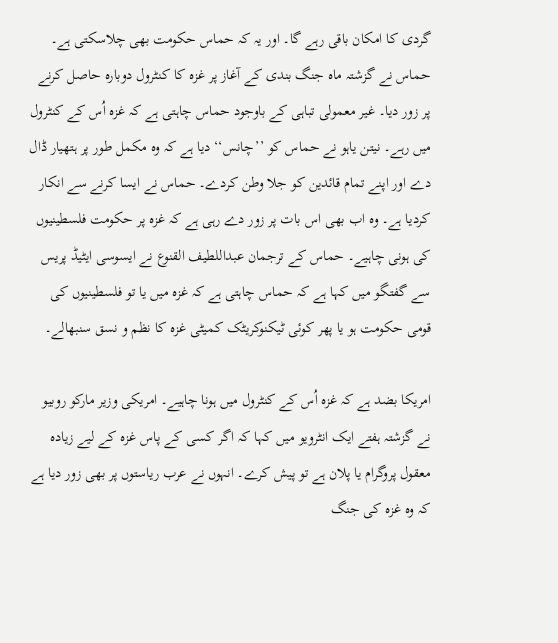گردی کا امکان باقی رہے گا۔ اور یہ کہ حماس حکومت بھی چلاسکتی ہے۔ حماس نے گزشتہ ماہ جنگ بندی کے آغاز پر غزہ کا کنٹرول دوبارہ حاصل کرنے پر زور دیا۔ غیر معمولی تباہی کے باوجود حماس چاہتی ہے کہ غزہ اُس کے کنٹرول میں رہے۔ نیتن یاہو نے حماس کو ’’چانس‘‘ دیا ہے کہ وہ مکمل طور پر ہتھیار ڈال دے اور اپنے تمام قائدین کو جلا وطن کردے۔ حماس نے ایسا کرنے سے انکار کردیا ہے۔ وہ اب بھی اس بات پر زور دے رہی ہے کہ غزہ پر حکومت فلسطینیوں کی ہونی چاہیے۔ حماس کے ترجمان عبداللطیف القنوع نے ایسوسی ایٹیڈ پریس سے گفتگو میں کہا ہے کہ حماس چاہتی ہے کہ غزہ میں یا تو فلسطینیوں کی قومی حکومت ہو یا پھر کوئی ٹیکنوکریٹک کمیٹی غزہ کا نظم و نسق سنبھالے۔

امریکا بضد ہے کہ غزہ اُس کے کنٹرول میں ہونا چاہیے۔ امریکی وزیر مارکو روبیو نے گزشتہ ہفتے ایک انٹرویو میں کہا کہ اگر کسی کے پاس غزہ کے لیے زیادہ معقول پروگرام یا پلان ہے تو پیش کرے۔ انہوں نے عرب ریاستوں پر بھی زور دیا ہے کہ وہ غزہ کی جنگ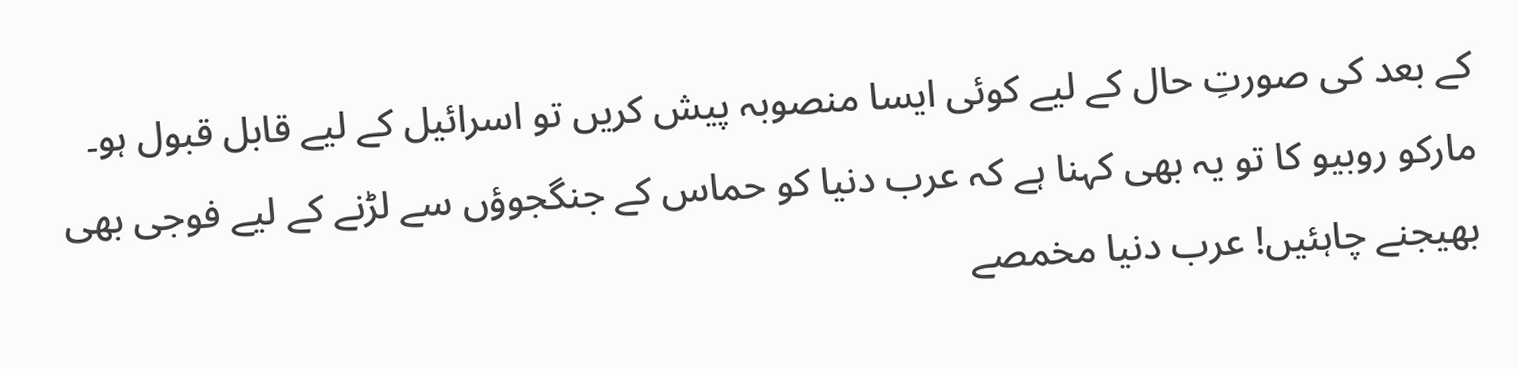کے بعد کی صورتِ حال کے لیے کوئی ایسا منصوبہ پیش کریں تو اسرائیل کے لیے قابل قبول ہو۔ مارکو روبیو کا تو یہ بھی کہنا ہے کہ عرب دنیا کو حماس کے جنگجوؤں سے لڑنے کے لیے فوجی بھی بھیجنے چاہئیں! عرب دنیا مخمصے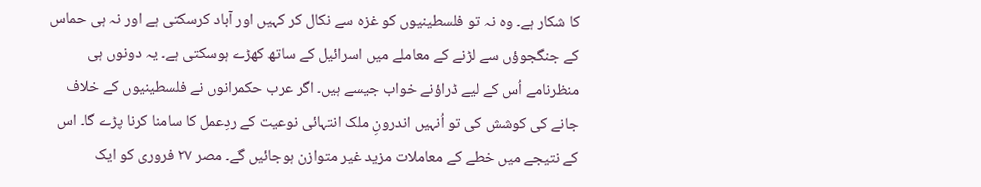کا شکار ہے۔ وہ نہ تو فلسطینیوں کو غزہ سے نکال کر کہیں اور آباد کرسکتی ہے اور نہ ہی حماس کے جنگجوؤں سے لڑنے کے معاملے میں اسرائیل کے ساتھ کھڑے ہوسکتی ہے۔ یہ دونوں ہی منظرنامے اُس کے لیے ڈراؤنے خواب جیسے ہیں۔ اگر عرب حکمرانوں نے فلسطینیوں کے خلاف جانے کی کوشش کی تو اُنہیں اندرونِ ملک انتہائی نوعیت کے ردِعمل کا سامنا کرنا پڑے گا۔ اس کے نتیجے میں خطے کے معاملات مزید غیر متوازن ہوجائیں گے۔ مصر ۲۷ فروری کو ایک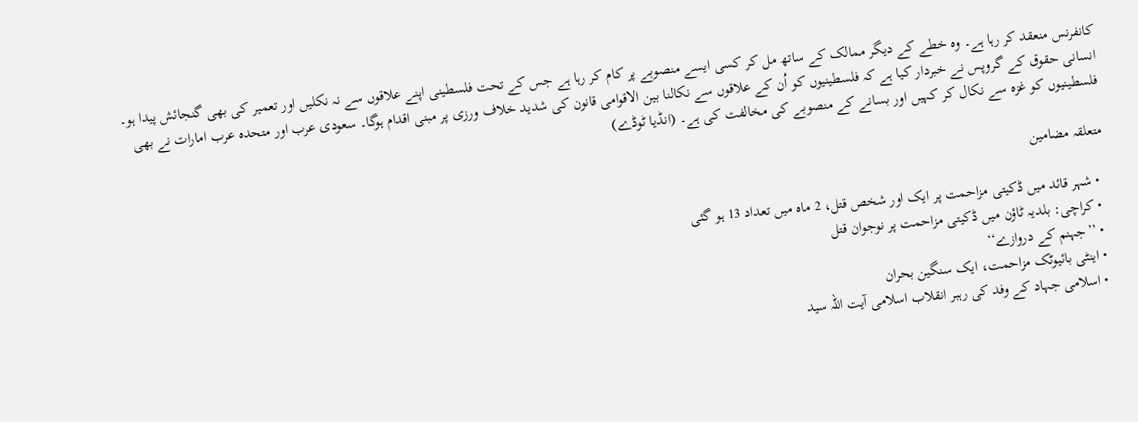کانفرنس منعقد کر رہا ہے۔ وہ خطے کے دیگر ممالک کے ساتھ مل کر کسی ایسے منصوبے پر کام کر رہا ہے جس کے تحت فلسطینی اپنے علاقوں سے نہ نکلیں اور تعمیر کی بھی گنجائش پیدا ہو۔ انسانی حقوق کے گروپس نے خبردار کیا ہے کہ فلسطینیوں کو اُن کے علاقوں سے نکالنا بین الاقوامی قانون کی شدید خلاف ورزی پر مبنی اقدام ہوگا۔ سعودی عرب اور متحدہ عرب امارات نے بھی فلسطینیوں کو غزہ سے نکال کر کہیں اور بسانے کے منصوبے کی مخالفت کی ہے۔ (انڈیا ٹوڈے)

متعلقہ مضامین

  • شہر قائد میں ڈکیتی مزاحمت پر ایک اور شخص قتل، 2 ماہ میں تعداد 13 ہو گئی
  • کراچی: بلدیہ ٹاؤن میں ڈکیتی مزاحمت پر نوجوان قتل
  • ’’جہنم کے دروازے‘‘
  • اینٹی بائیوٹک مزاحمت، ایک سنگین بحران
  • اسلامی جہاد کے وفد کی رہبر انقلاب اسلامی آیت اللہ سید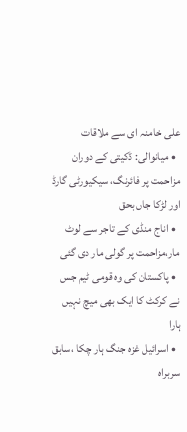علی خامنہ ای سے ملاقات
  • میانوالی: ڈکیتی کے دوران مزاحمت پر فائرنگ، سیکیورٹی گارڈ اور لڑکا جاں بحق
  • اناج منڈی کے تاجر سے لوٹ مار،مزاحمت پر گولی مار دی گئی
  • پاکستان کی وہ قومی ٹیم جس نے کرکٹ کا ایک بھی میچ نہیں ہارا
  • اسرائیل غزہ جنگ ہار چکا ،سابق سربراہ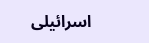اسرائیلی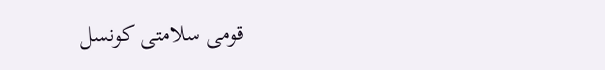قومی سلامتی کونسل